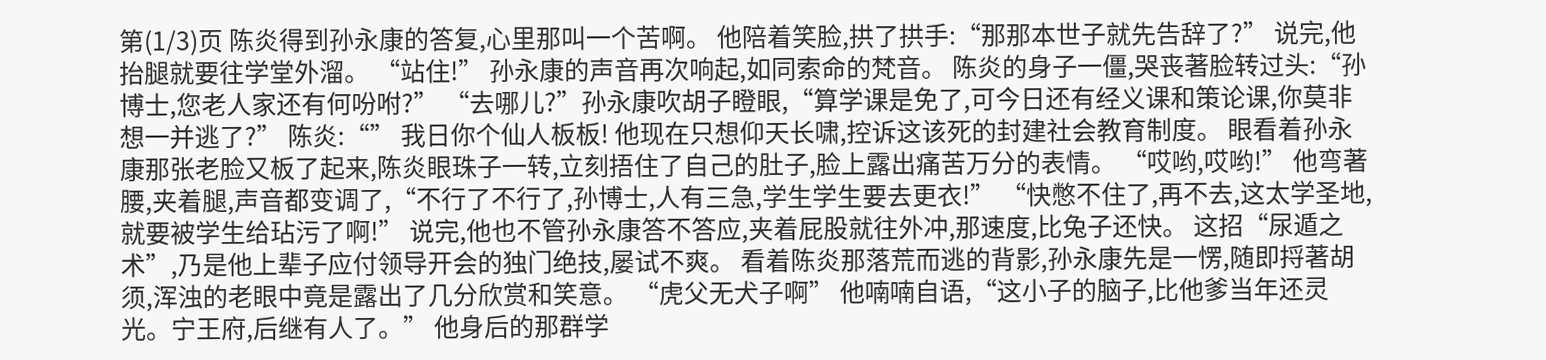第(1/3)页 陈炎得到孙永康的答复,心里那叫一个苦啊。 他陪着笑脸,拱了拱手:“那那本世子就先告辞了?” 说完,他抬腿就要往学堂外溜。 “站住!” 孙永康的声音再次响起,如同索命的梵音。 陈炎的身子一僵,哭丧著脸转过头:“孙博士,您老人家还有何吩咐?” “去哪儿?”孙永康吹胡子瞪眼,“算学课是免了,可今日还有经义课和策论课,你莫非想一并逃了?” 陈炎:“” 我日你个仙人板板! 他现在只想仰天长啸,控诉这该死的封建社会教育制度。 眼看着孙永康那张老脸又板了起来,陈炎眼珠子一转,立刻捂住了自己的肚子,脸上露出痛苦万分的表情。 “哎哟,哎哟!” 他弯著腰,夹着腿,声音都变调了,“不行了不行了,孙博士,人有三急,学生学生要去更衣!” “快憋不住了,再不去,这太学圣地,就要被学生给玷污了啊!” 说完,他也不管孙永康答不答应,夹着屁股就往外冲,那速度,比兔子还快。 这招“尿遁之术”,乃是他上辈子应付领导开会的独门绝技,屡试不爽。 看着陈炎那落荒而逃的背影,孙永康先是一愣,随即捋著胡须,浑浊的老眼中竟是露出了几分欣赏和笑意。 “虎父无犬子啊” 他喃喃自语,“这小子的脑子,比他爹当年还灵光。宁王府,后继有人了。” 他身后的那群学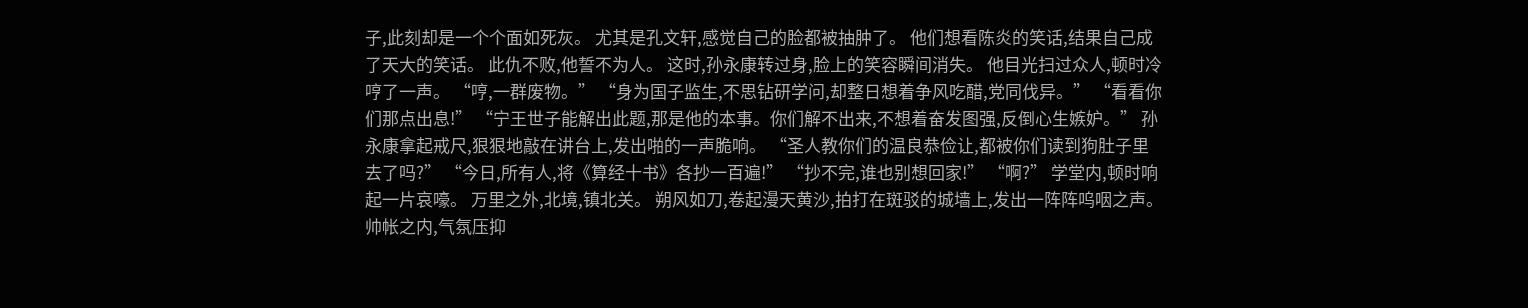子,此刻却是一个个面如死灰。 尤其是孔文轩,感觉自己的脸都被抽肿了。 他们想看陈炎的笑话,结果自己成了天大的笑话。 此仇不败,他誓不为人。 这时,孙永康转过身,脸上的笑容瞬间消失。 他目光扫过众人,顿时冷哼了一声。 “哼,一群废物。” “身为国子监生,不思钻研学问,却整日想着争风吃醋,党同伐异。” “看看你们那点出息!” “宁王世子能解出此题,那是他的本事。你们解不出来,不想着奋发图强,反倒心生嫉妒。” 孙永康拿起戒尺,狠狠地敲在讲台上,发出啪的一声脆响。 “圣人教你们的温良恭俭让,都被你们读到狗肚子里去了吗?” “今日,所有人,将《算经十书》各抄一百遍!” “抄不完,谁也别想回家!” “啊?” 学堂内,顿时响起一片哀嚎。 万里之外,北境,镇北关。 朔风如刀,卷起漫天黄沙,拍打在斑驳的城墙上,发出一阵阵呜咽之声。 帅帐之内,气氛压抑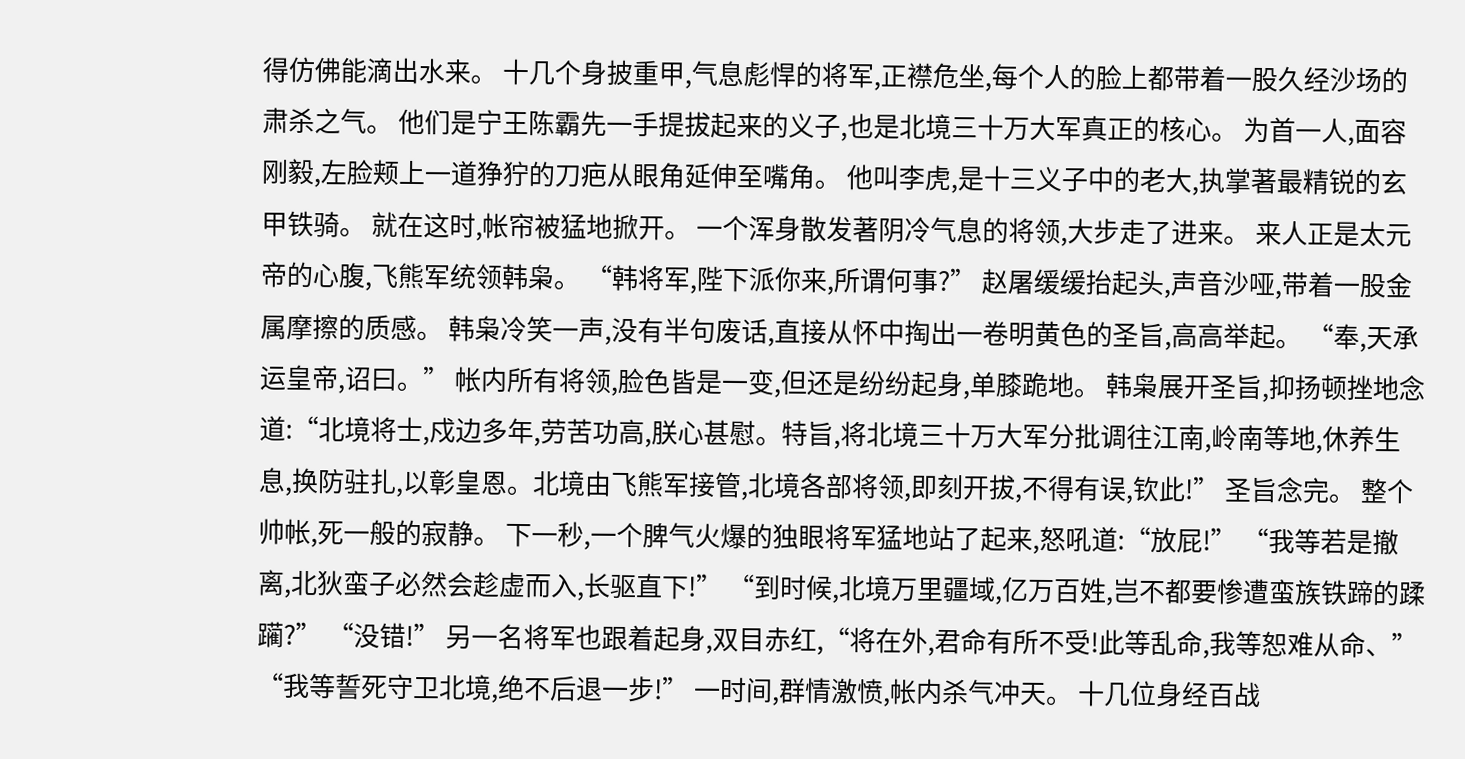得仿佛能滴出水来。 十几个身披重甲,气息彪悍的将军,正襟危坐,每个人的脸上都带着一股久经沙场的肃杀之气。 他们是宁王陈霸先一手提拔起来的义子,也是北境三十万大军真正的核心。 为首一人,面容刚毅,左脸颊上一道狰狞的刀疤从眼角延伸至嘴角。 他叫李虎,是十三义子中的老大,执掌著最精锐的玄甲铁骑。 就在这时,帐帘被猛地掀开。 一个浑身散发著阴冷气息的将领,大步走了进来。 来人正是太元帝的心腹,飞熊军统领韩枭。 “韩将军,陛下派你来,所谓何事?” 赵屠缓缓抬起头,声音沙哑,带着一股金属摩擦的质感。 韩枭冷笑一声,没有半句废话,直接从怀中掏出一卷明黄色的圣旨,高高举起。 “奉,天承运皇帝,诏曰。” 帐内所有将领,脸色皆是一变,但还是纷纷起身,单膝跪地。 韩枭展开圣旨,抑扬顿挫地念道:“北境将士,戍边多年,劳苦功高,朕心甚慰。特旨,将北境三十万大军分批调往江南,岭南等地,休养生息,换防驻扎,以彰皇恩。北境由飞熊军接管,北境各部将领,即刻开拔,不得有误,钦此!” 圣旨念完。 整个帅帐,死一般的寂静。 下一秒,一个脾气火爆的独眼将军猛地站了起来,怒吼道:“放屁!” “我等若是撤离,北狄蛮子必然会趁虚而入,长驱直下!” “到时候,北境万里疆域,亿万百姓,岂不都要惨遭蛮族铁蹄的蹂躏?” “没错!” 另一名将军也跟着起身,双目赤红,“将在外,君命有所不受!此等乱命,我等恕难从命、” “我等誓死守卫北境,绝不后退一步!” 一时间,群情激愤,帐内杀气冲天。 十几位身经百战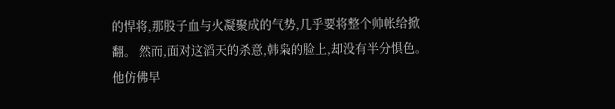的悍将,那股子血与火凝聚成的气势,几乎要将整个帅帐给掀翻。 然而,面对这滔天的杀意,韩枭的脸上,却没有半分惧色。 他仿佛早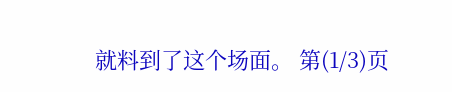就料到了这个场面。 第(1/3)页